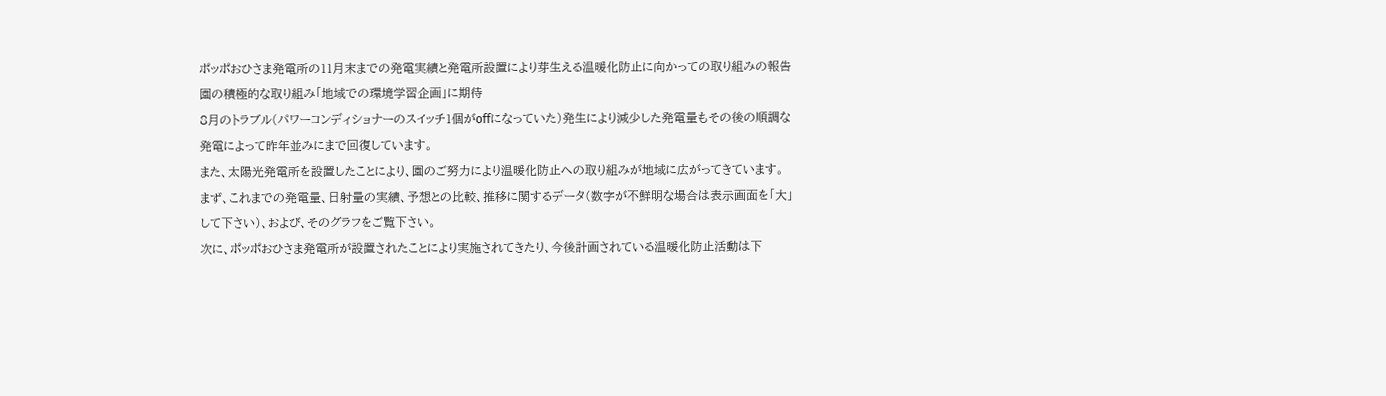ポッポおひさま発電所の11月末までの発電実績と発電所設置により芽生える温暖化防止に向かっての取り組みの報告
園の積極的な取り組み「地域での環境学習企画」に期待
8月のトラブル(パワーコンディショナーのスイッチ1個がoffになっていた)発生により減少した発電量もその後の順調な発電によって昨年並みにまで回復しています。
また、太陽光発電所を設置したことにより、園のご努力により温暖化防止への取り組みが地域に広がってきています。
まず、これまでの発電量、日射量の実績、予想との比較、推移に関するデータ(数字が不鮮明な場合は表示画面を「大」して下さい)、および、そのグラフをご覧下さい。
次に、ポッポおひさま発電所が設置されたことにより実施されてきたり、今後計画されている温暖化防止活動は下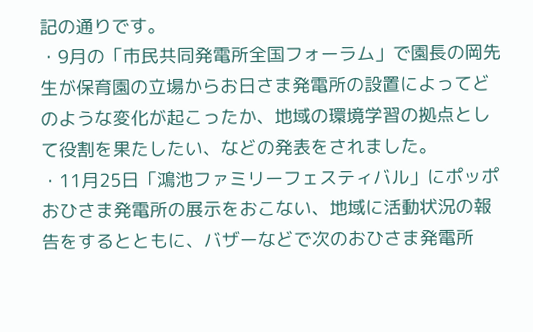記の通りです。
・9月の「市民共同発電所全国フォーラム」で園長の岡先生が保育園の立場からお日さま発電所の設置によってどのような変化が起こったか、地域の環境学習の拠点として役割を果たしたい、などの発表をされました。
・11月25日「鴻池ファミリーフェスティバル」にポッポおひさま発電所の展示をおこない、地域に活動状況の報告をするとともに、バザーなどで次のおひさま発電所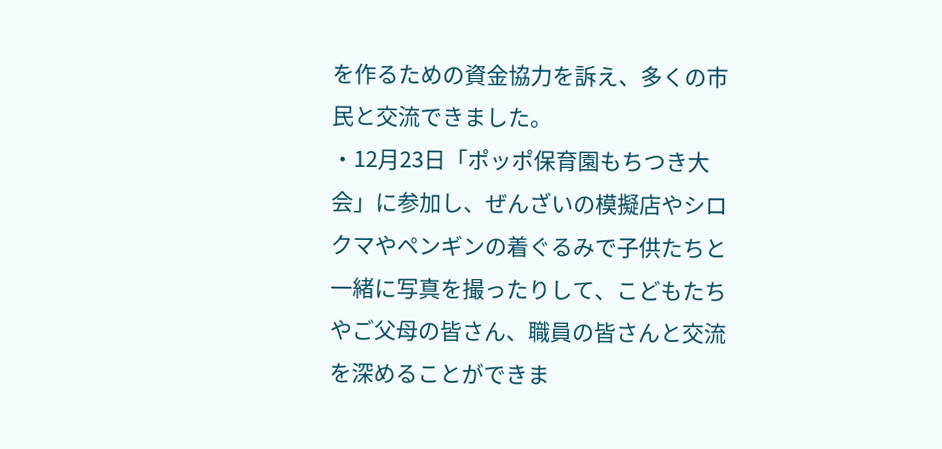を作るための資金協力を訴え、多くの市民と交流できました。
・12月23日「ポッポ保育園もちつき大会」に参加し、ぜんざいの模擬店やシロクマやペンギンの着ぐるみで子供たちと一緒に写真を撮ったりして、こどもたちやご父母の皆さん、職員の皆さんと交流を深めることができま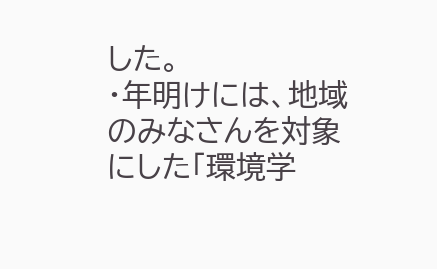した。
・年明けには、地域のみなさんを対象にした「環境学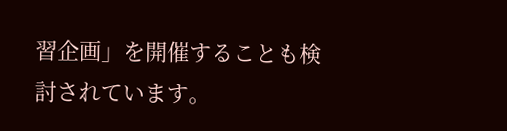習企画」を開催することも検討されています。